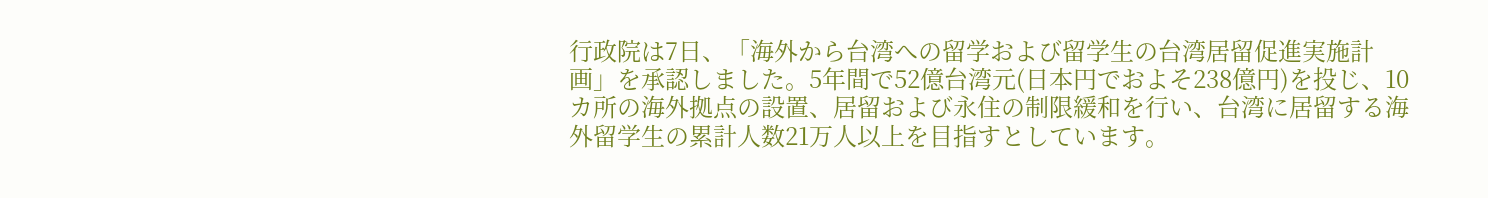行政院は7日、「海外から台湾への留学および留学生の台湾居留促進実施計画」を承認しました。5年間で52億台湾元(日本円でおよそ238億円)を投じ、10カ所の海外拠点の設置、居留および永住の制限緩和を行い、台湾に居留する海外留学生の累計人数21万人以上を目指すとしています。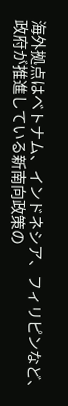海外拠点はベトナム、インドネシア、フィリピンなど、政府が推進している新南向政策の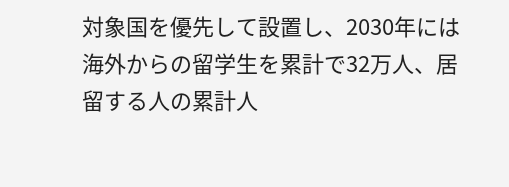対象国を優先して設置し、2030年には海外からの留学生を累計で32万人、居留する人の累計人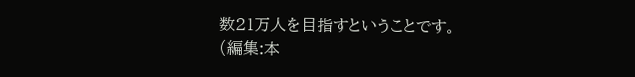数21万人を目指すということです。
(編集:本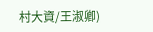村大資/王淑卿)